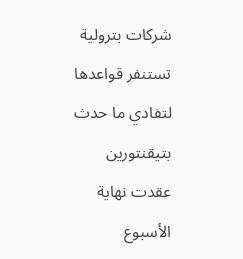شركات بترولية تستنفر قواعدها لتفادي ما حدث بتيقنتورين
عقدت نهاية الأسبوع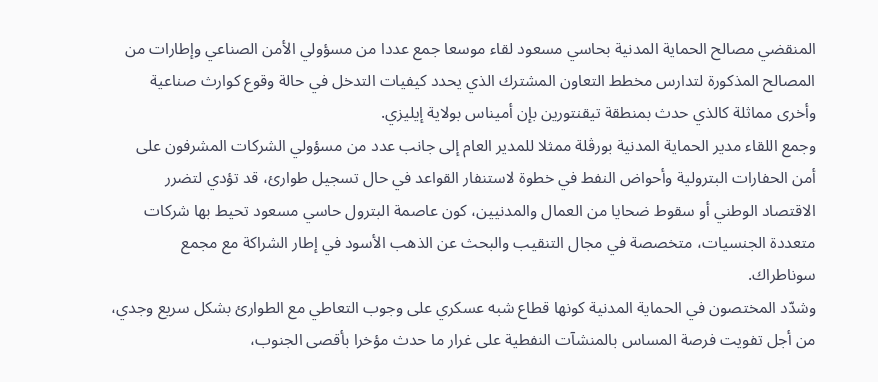المنقضي مصالح الحماية المدنية بحاسي مسعود لقاء موسعا جمع عددا من مسؤولي الأمن الصناعي وإطارات من المصالح المذكورة لتدارس مخطط التعاون المشترك الذي يحدد كيفيات التدخل في حالة وقوع كوارث صناعية وأخرى مماثلة كالذي حدث بمنطقة تيقنتورين بإن أميناس بولاية إيليزي.
وجمع اللقاء مدير الحماية المدنية بورڤلة ممثلا للمدير العام إلى جانب عدد من مسؤولي الشركات المشرفون على أمن الحفارات البترولية وأحواض النفط في خطوة لاستنفار القواعد في حال تسجيل طوارئ، قد تؤدي لتضرر الاقتصاد الوطني أو سقوط ضحايا من العمال والمدنيين، كون عاصمة البترول حاسي مسعود تحيط بها شركات متعددة الجنسيات، متخصصة في مجال التنقيب والبحث عن الذهب الأسود في إطار الشراكة مع مجمع سوناطراك.
وشدّد المختصون في الحماية المدنية كونها قطاع شبه عسكري على وجوب التعاطي مع الطوارئ بشكل سريع وجدي، من أجل تفويت فرصة المساس بالمنشآت النفطية على غرار ما حدث مؤخرا بأقصى الجنوب،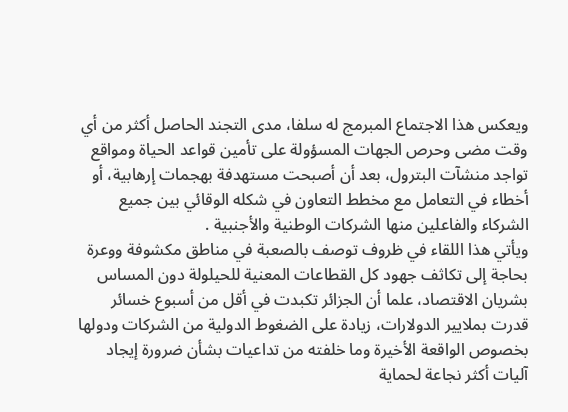ويعكس هذا الاجتماع المبرمج له سلفا، مدى التجند الحاصل أكثر من أي وقت مضى وحرص الجهات المسؤولة على تأمين قواعد الحياة ومواقع تواجد منشآت البترول، بعد أن أصبحت مستهدفة بهجمات إرهابية، أو أخطاء في التعامل مع مخطط التعاون في شكله الوقائي بين جميع الشركاء والفاعلين منها الشركات الوطنية والأجنبية .
ويأتي هذا اللقاء في ظروف توصف بالصعبة في مناطق مكشوفة ووعرة بحاجة إلى تكاثف جهود كل القطاعات المعنية للحيلولة دون المساس بشريان الاقتصاد، علما أن الجزائر تكبدت في أقل من أسبوع خسائر قدرت بملايير الدولارات، زيادة على الضغوط الدولية من الشركات ودولها بخصوص الواقعة الأخيرة وما خلفته من تداعيات بشأن ضرورة إيجاد آليات أكثر نجاعة لحماية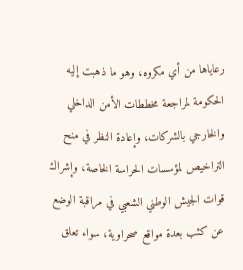رعاياها من أي مكروه، وهو ما ذهبت إليه الحكومة لمراجعة مخططات الأمن الداخلي والخارجي بالشركات، وإعادة النظر في منح التراخيص لمؤسسات الحراسة الخاصة، وإشراك قوات الجيش الوطني الشعبي في مراقبة الوضع عن كثب بعدة مواقع صحراوية، سواء تعلق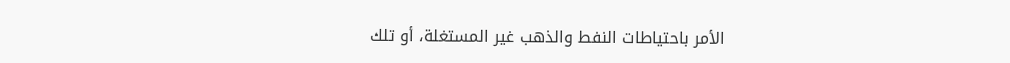الأمر باحتياطات النفط والذهب غير المستغلة، أو تلك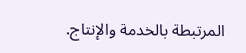المرتبطة بالخدمة والإنتاج.